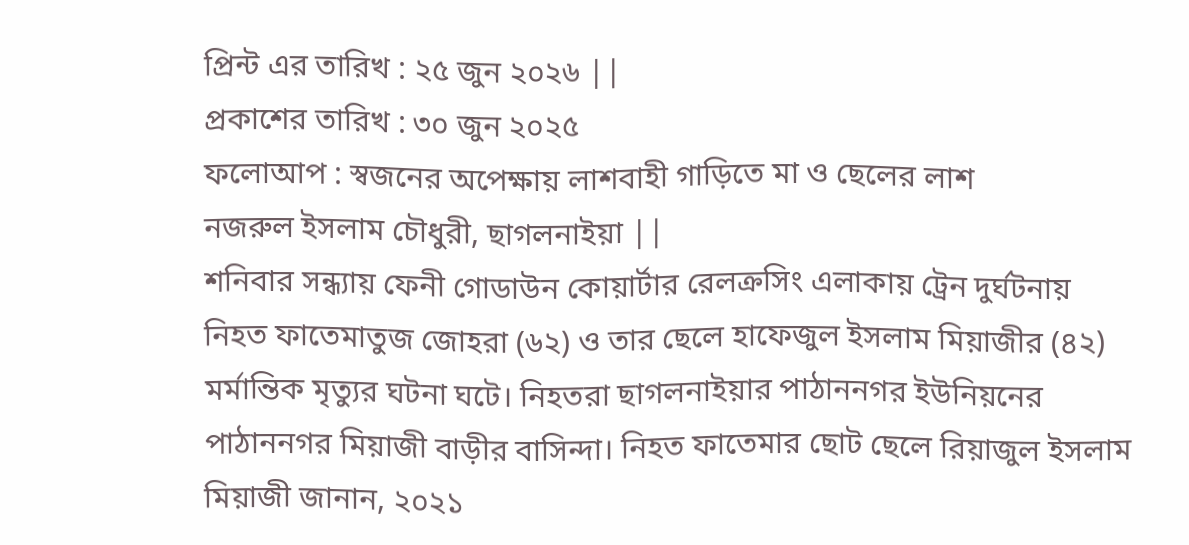প্রিন্ট এর তারিখ : ২৫ জুন ২০২৬ ||
প্রকাশের তারিখ : ৩০ জুন ২০২৫
ফলোআপ : স্বজনের অপেক্ষায় লাশবাহী গাড়িতে মা ও ছেলের লাশ
নজরুল ইসলাম চৌধুরী, ছাগলনাইয়া ||
শনিবার সন্ধ্যায় ফেনী গোডাউন কোয়ার্টার রেলক্রসিং এলাকায় ট্রেন দুর্ঘটনায় নিহত ফাতেমাতুজ জোহরা (৬২) ও তার ছেলে হাফেজুল ইসলাম মিয়াজীর (৪২) মর্মান্তিক মৃত্যুর ঘটনা ঘটে। নিহতরা ছাগলনাইয়ার পাঠাননগর ইউনিয়নের পাঠাননগর মিয়াজী বাড়ীর বাসিন্দা। নিহত ফাতেমার ছোট ছেলে রিয়াজুল ইসলাম মিয়াজী জানান, ২০২১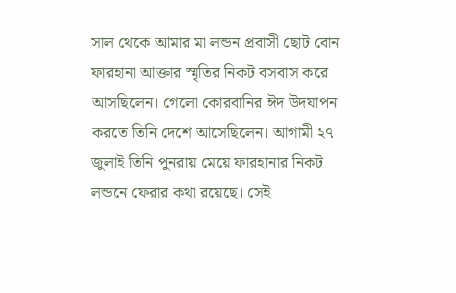সাল থেকে আমার মা লন্ডন প্রবাসী ছোট বোন ফারহানা আক্তার স্মৃতির নিকট বসবাস করে আসছিলেন। গেলো কোরবানির ঈদ উদযাপন করতে তিনি দেশে আসেছিলেন। আগামী ২৭ জুলাই তিনি পুনরায় মেয়ে ফারহানার নিকট লন্ডনে ফেরার কথা রয়েছে। সেই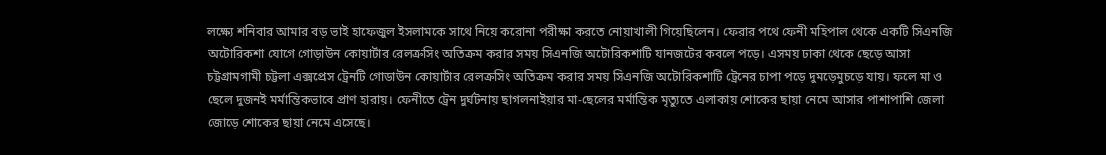লক্ষ্যে শনিবার আমার বড় ভাই হাফেজুল ইসলামকে সাথে নিয়ে করোনা পরীক্ষা করতে নোয়াখালী গিয়েছিলেন। ফেরার পথে ফেনী মহিপাল থেকে একটি সিএনজি অটোরিকশা যোগে গোড়াউন কোয়ার্টার রেলক্রসিং অতিক্রম করার সময় সিএনজি অটোরিকশাটি যানজটের কবলে পড়ে। এসময় ঢাকা থেকে ছেড়ে আসা চট্টগ্রামগামী চট্টলা এক্সপ্রেস ট্রেনটি গোডাউন কোয়ার্টার রেলক্রসিং অতিক্রম করার সময় সিএনজি অটোরিকশাটি ট্রেনের চাপা পড়ে দুমড়েমুচড়ে যায়। ফলে মা ও ছেলে দুজনই মর্মান্তিকভাবে প্রাণ হারায়। ফেনীতে ট্রেন দুর্ঘটনায় ছাগলনাইয়ার মা-ছেলের মর্মান্তিক মৃত্যুতে এলাকায় শোকের ছায়া নেমে আসার পাশাপাশি জেলা জোড়ে শোকের ছায়া নেমে এসেছে।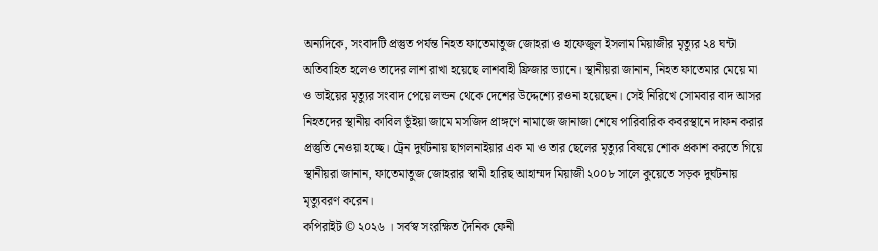অন্যদিকে, সংবাদটি প্রস্তুত পর্যন্ত নিহত ফাতেমাতুজ জোহরা ও হাফেজুল ইসলাম মিয়াজীর মৃত্যুর ২৪ ঘন্টা অতিবাহিত হলেও তাদের লাশ রাখা হয়েছে লাশবাহী ফ্রিজার ভ্যানে। স্থানীয়রা জানান, নিহত ফাতেমার মেয়ে মা ও ভাইয়ের মৃত্যুর সংবাদ পেয়ে লন্ডন থেকে দেশের উদ্দেশ্যে রওনা হয়েছেন। সেই নিরিখে সোমবার বাদ আসর নিহতদের স্থানীয় কাবিল ভূঁইয়া জামে মসজিদ প্রাঙ্গণে নামাজে জানাজা শেষে পারিবারিক কবরস্থানে দাফন করার প্রস্তুতি নেওয়া হচ্ছে। ট্রেন দুর্ঘটনায় ছাগলনাইয়ার এক মা ও তার ছেলের মৃত্যুর বিষয়ে শোক প্রকাশ করতে গিয়ে স্থানীয়রা জানান, ফাতেমাতুজ জোহরার স্বামী হারিছ আহাম্মদ মিয়াজী ২০০৮ সালে কুয়েতে সড়ক দুর্ঘটনায় মৃত্যুবরণ করেন।
কপিরাইট © ২০২৬ । সর্বস্ব সংরক্ষিত দৈনিক ফেনী